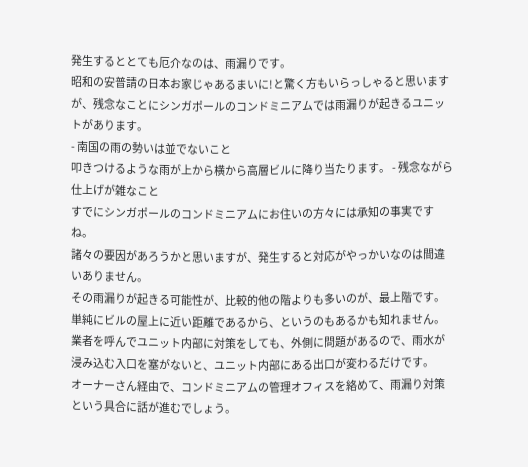発生するととても厄介なのは、雨漏りです。
昭和の安普請の日本お家じゃあるまいに!と驚く方もいらっしゃると思いますが、残念なことにシンガポールのコンドミニアムでは雨漏りが起きるユニットがあります。
- 南国の雨の勢いは並でないこと
叩きつけるような雨が上から横から高層ビルに降り当たります。 - 残念ながら仕上げが雑なこと
すでにシンガポールのコンドミニアムにお住いの方々には承知の事実ですね。
諸々の要因があろうかと思いますが、発生すると対応がやっかいなのは間違いありません。
その雨漏りが起きる可能性が、比較的他の階よりも多いのが、最上階です。
単純にビルの屋上に近い距離であるから、というのもあるかも知れません。
業者を呼んでユニット内部に対策をしても、外側に問題があるので、雨水が浸み込む入口を塞がないと、ユニット内部にある出口が変わるだけです。
オーナーさん経由で、コンドミニアムの管理オフィスを絡めて、雨漏り対策という具合に話が進むでしょう。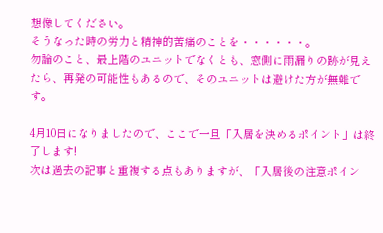想像してください。
そうなった時の労力と精神的苦痛のことを・・・・・・。
勿論のこと、最上階のユニットでなくとも、窓側に雨漏りの跡が見えたら、再発の可能性もあるので、そのユニットは避けた方が無難です。

4月10日になりましたので、ここで一旦「入居を決めるポイント」は終了します!
次は過去の記事と重複する点もありますが、「入居後の注意ポイン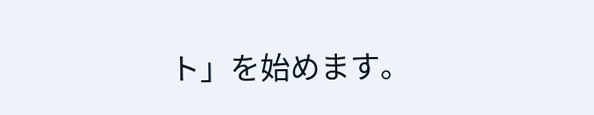ト」を始めます。